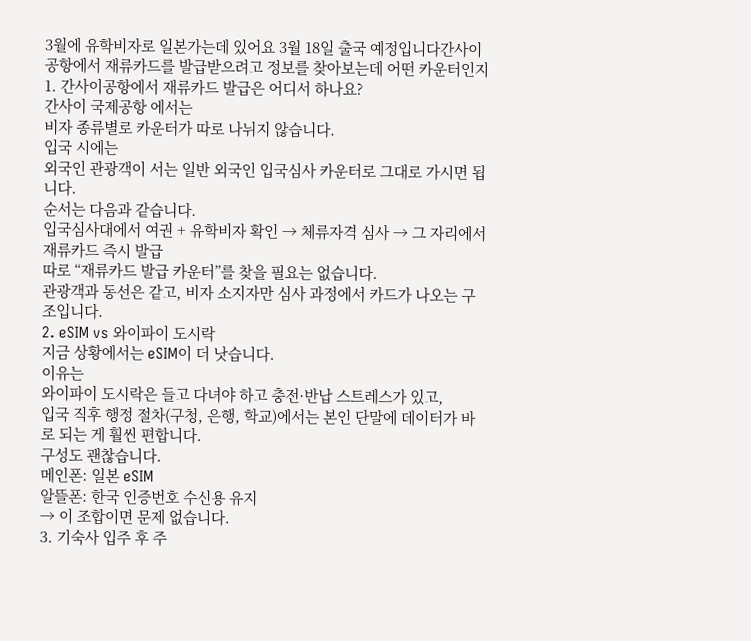3월에 유학비자로 일본가는데 있어요 3월 18일 출국 예정입니다간사이공항에서 재류카드를 발급받으려고 정보를 찾아보는데 어떤 카운터인지
1. 간사이공항에서 재류카드 발급은 어디서 하나요?
간사이 국제공항 에서는
비자 종류별로 카운터가 따로 나뉘지 않습니다.
입국 시에는
외국인 관광객이 서는 일반 외국인 입국심사 카운터로 그대로 가시면 됩니다.
순서는 다음과 같습니다.
입국심사대에서 여권 + 유학비자 확인 → 체류자격 심사 → 그 자리에서 재류카드 즉시 발급
따로 “재류카드 발급 카운터”를 찾을 필요는 없습니다.
관광객과 동선은 같고, 비자 소지자만 심사 과정에서 카드가 나오는 구조입니다.
2. eSIM vs 와이파이 도시락
지금 상황에서는 eSIM이 더 낫습니다.
이유는
와이파이 도시락은 들고 다녀야 하고 충전·반납 스트레스가 있고,
입국 직후 행정 절차(구청, 은행, 학교)에서는 본인 단말에 데이터가 바로 되는 게 훨씬 편합니다.
구성도 괜찮습니다.
메인폰: 일본 eSIM
알뜰폰: 한국 인증번호 수신용 유지
→ 이 조합이면 문제 없습니다.
3. 기숙사 입주 후 주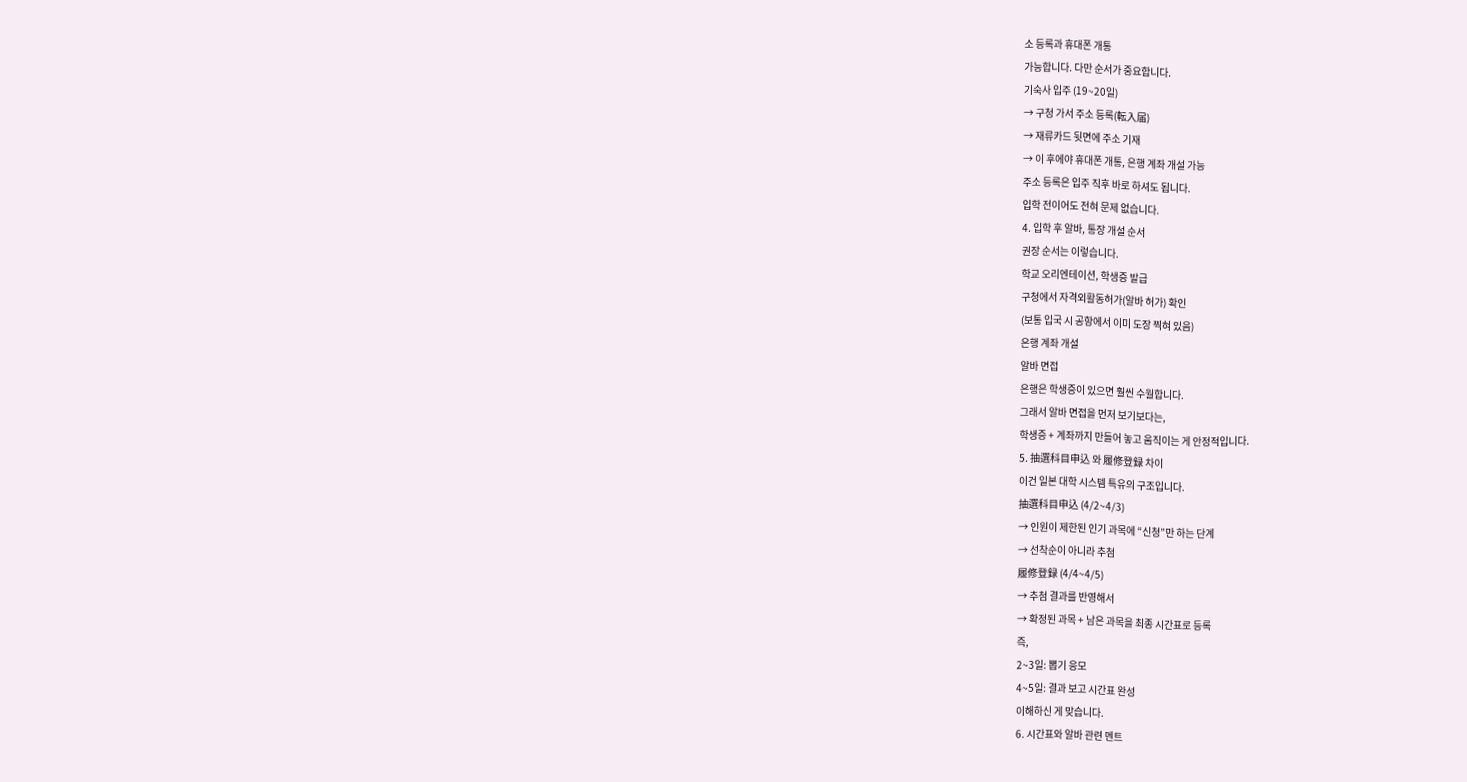소 등록과 휴대폰 개통
가능합니다. 다만 순서가 중요합니다.
기숙사 입주 (19~20일)
→ 구청 가서 주소 등록(転入届)
→ 재류카드 뒷면에 주소 기재
→ 이 후에야 휴대폰 개통, 은행 계좌 개설 가능
주소 등록은 입주 직후 바로 하셔도 됩니다.
입학 전이어도 전혀 문제 없습니다.
4. 입학 후 알바, 통장 개설 순서
권장 순서는 이렇습니다.
학교 오리엔테이션, 학생증 발급
구청에서 자격외활동허가(알바 허가) 확인
(보통 입국 시 공항에서 이미 도장 찍혀 있음)
은행 계좌 개설
알바 면접
은행은 학생증이 있으면 훨씬 수월합니다.
그래서 알바 면접을 먼저 보기보다는,
학생증 + 계좌까지 만들어 놓고 움직이는 게 안정적입니다.
5. 抽選科目申込 와 履修登録 차이
이건 일본 대학 시스템 특유의 구조입니다.
抽選科目申込 (4/2~4/3)
→ 인원이 제한된 인기 과목에 “신청”만 하는 단계
→ 선착순이 아니라 추첨
履修登録 (4/4~4/5)
→ 추첨 결과를 반영해서
→ 확정된 과목 + 남은 과목을 최종 시간표로 등록
즉,
2~3일: 뽑기 응모
4~5일: 결과 보고 시간표 완성
이해하신 게 맞습니다.
6. 시간표와 알바 관련 멘트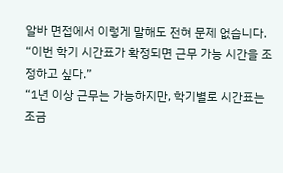알바 면접에서 이렇게 말해도 전혀 문제 없습니다.
“이번 학기 시간표가 확정되면 근무 가능 시간을 조정하고 싶다.”
“1년 이상 근무는 가능하지만, 학기별로 시간표는 조금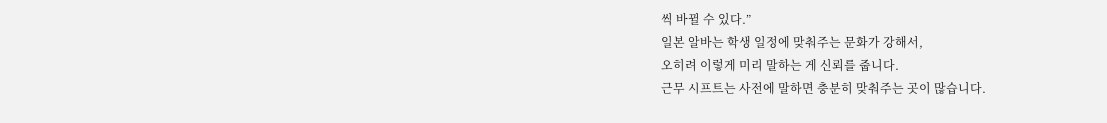씩 바뀔 수 있다.”
일본 알바는 학생 일정에 맞춰주는 문화가 강해서,
오히려 이렇게 미리 말하는 게 신뢰를 줍니다.
근무 시프트는 사전에 말하면 충분히 맞춰주는 곳이 많습니다.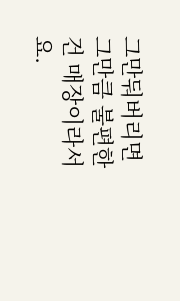그만둬버리면 그만큼 불편한건 매장이라서요.